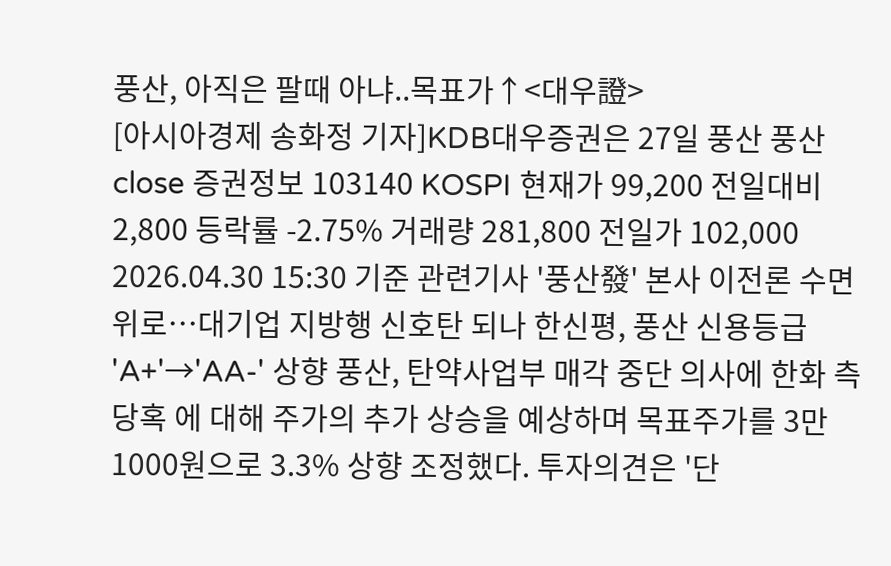풍산, 아직은 팔때 아냐..목표가↑<대우證>
[아시아경제 송화정 기자]KDB대우증권은 27일 풍산 풍산 close 증권정보 103140 KOSPI 현재가 99,200 전일대비 2,800 등락률 -2.75% 거래량 281,800 전일가 102,000 2026.04.30 15:30 기준 관련기사 '풍산發' 본사 이전론 수면 위로…대기업 지방행 신호탄 되나 한신평, 풍산 신용등급 'A+'→'AA-' 상향 풍산, 탄약사업부 매각 중단 의사에 한화 측 당혹 에 대해 주가의 추가 상승을 예상하며 목표주가를 3만1000원으로 3.3% 상향 조정했다. 투자의견은 '단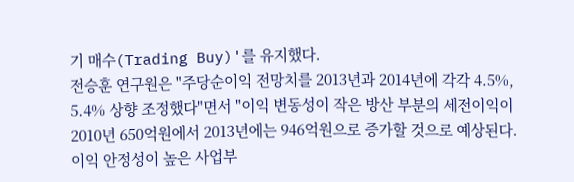기 매수(Trading Buy)'를 유지했다.
전승훈 연구원은 "주당순이익 전망치를 2013년과 2014년에 각각 4.5%, 5.4% 상향 조정했다"면서 "이익 변동성이 작은 방산 부분의 세전이익이 2010년 650억원에서 2013년에는 946억원으로 증가할 것으로 예상된다. 이익 안정성이 높은 사업부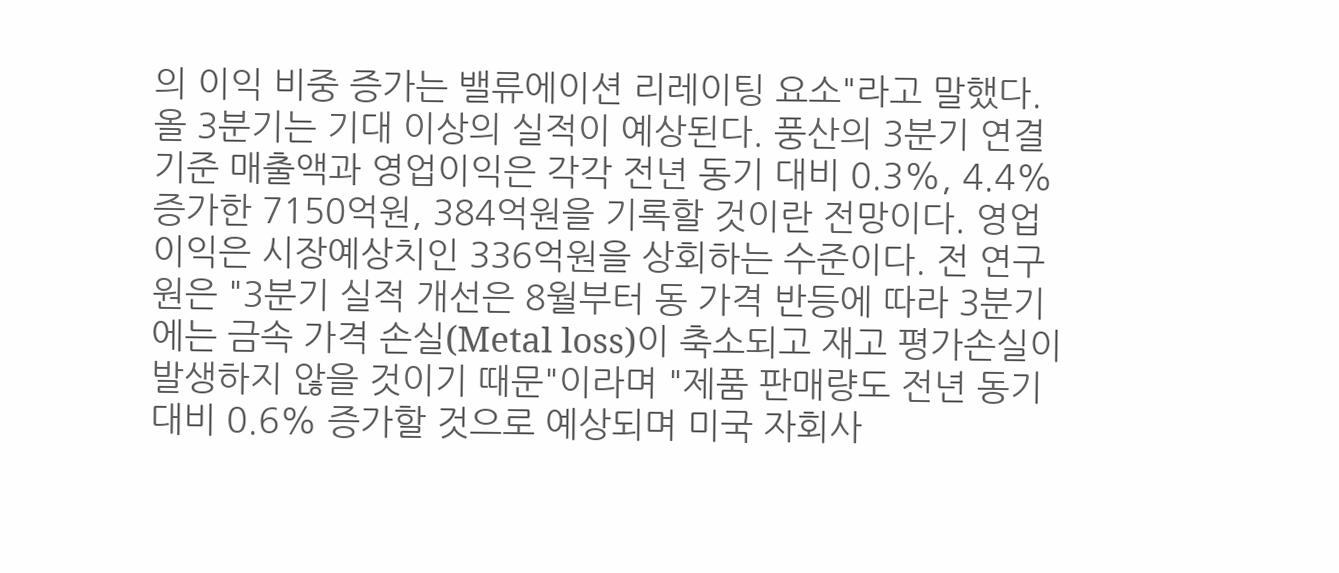의 이익 비중 증가는 밸류에이션 리레이팅 요소"라고 말했다.
올 3분기는 기대 이상의 실적이 예상된다. 풍산의 3분기 연결기준 매출액과 영업이익은 각각 전년 동기 대비 0.3%, 4.4% 증가한 7150억원, 384억원을 기록할 것이란 전망이다. 영업이익은 시장예상치인 336억원을 상회하는 수준이다. 전 연구원은 "3분기 실적 개선은 8월부터 동 가격 반등에 따라 3분기에는 금속 가격 손실(Metal loss)이 축소되고 재고 평가손실이 발생하지 않을 것이기 때문"이라며 "제품 판매량도 전년 동기 대비 0.6% 증가할 것으로 예상되며 미국 자회사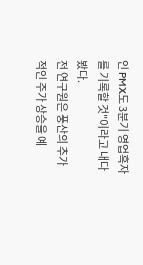인 PMX도 3분기 영업흑자를 기록할 것"이라고 내다봤다.
전 연구원은 풍산의 추가적인 주가 상승을 예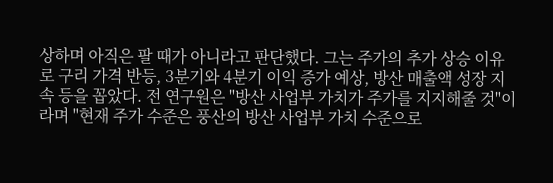상하며 아직은 팔 때가 아니라고 판단했다. 그는 주가의 추가 상승 이유로 구리 가격 반등, 3분기와 4분기 이익 증가 예상, 방산 매출액 성장 지속 등을 꼽았다. 전 연구원은 "방산 사업부 가치가 주가를 지지해줄 것"이라며 "현재 주가 수준은 풍산의 방산 사업부 가치 수준으로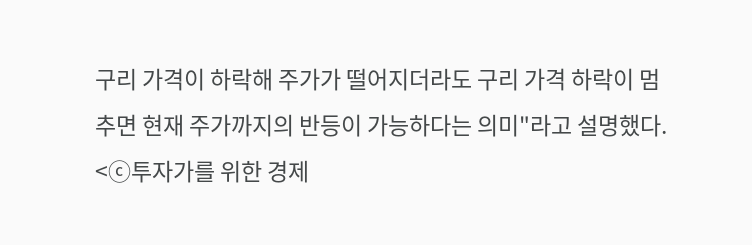구리 가격이 하락해 주가가 떨어지더라도 구리 가격 하락이 멈추면 현재 주가까지의 반등이 가능하다는 의미"라고 설명했다.
<ⓒ투자가를 위한 경제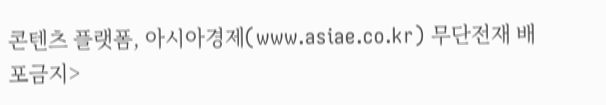콘텐츠 플랫폼, 아시아경제(www.asiae.co.kr) 무단전재 배포금지>